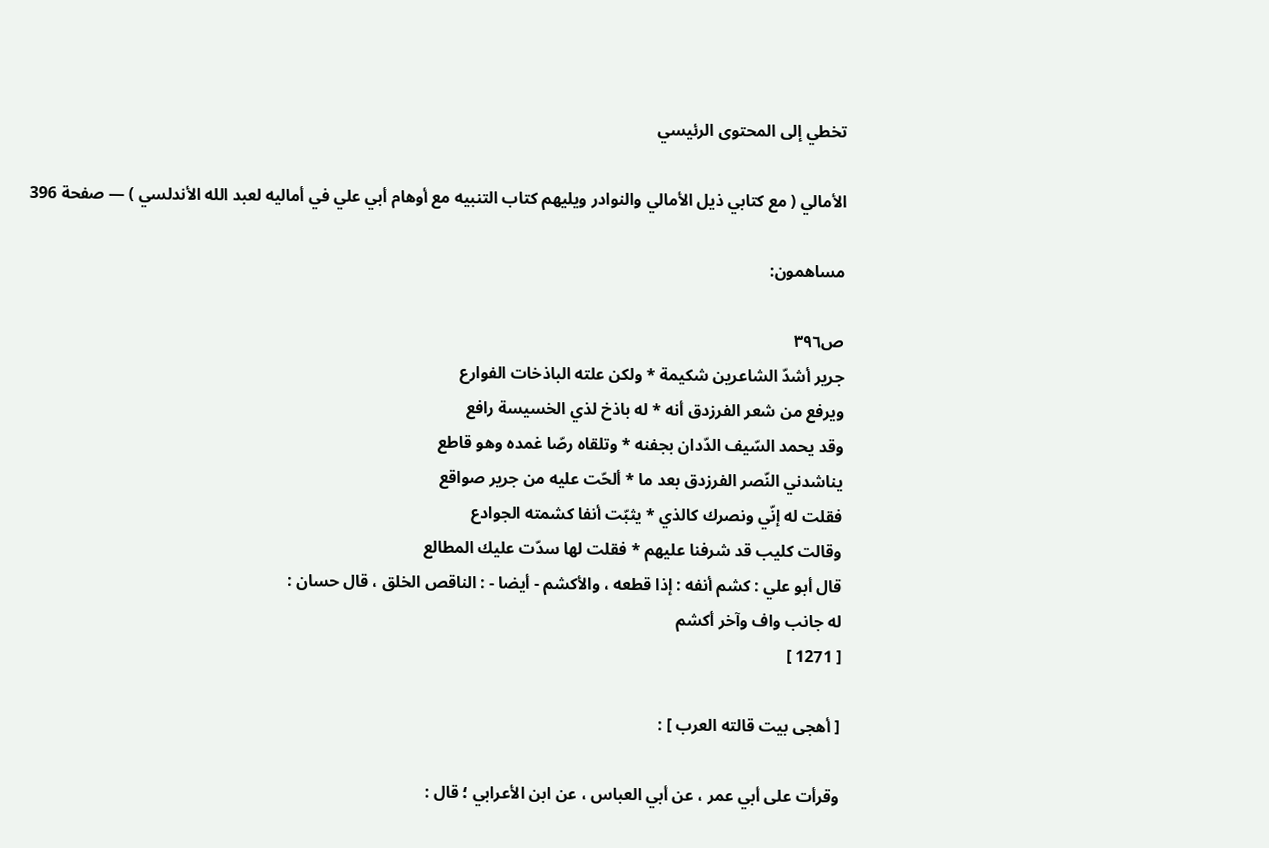تخطي إلى المحتوى الرئيسي

الأمالي ( مع كتابي ذيل الأمالي والنوادر ويليهم كتاب التنبيه مع أوهام أبي علي في أماليه لعبد الله الأندلسي ) — صفحة 396

مساهمون:

ص٣٩٦
جرير أشدّ الشاعرين شكيمة * ولكن علته الباذخات الفوارع
ويرفع من شعر الفرزدق أنه * له باذخ لذي الخسيسة رافع
وقد يحمد السّيف الدّدان بجفنه * وتلقاه رصّا غمده وهو قاطع
يناشدني النّصر الفرزدق بعد ما * ألحّت عليه من جرير صواقع
فقلت له إنّي ونصرك كالذي * يثبّت أنفا كشمته الجوادع
وقالت كليب قد شرفنا عليهم * فقلت لها سدّت عليك المطالع
قال أبو علي : كشم أنفه : إذا قطعه ، والأكشم - أيضا - : الناقص الخلق ، قال حسان :
له جانب واف وآخر أكشم
[ 1271 ]

[ أهجى بيت قالته العرب ] :

وقرأت على أبي عمر ، عن أبي العباس ، عن ابن الأعرابي ؛ قال :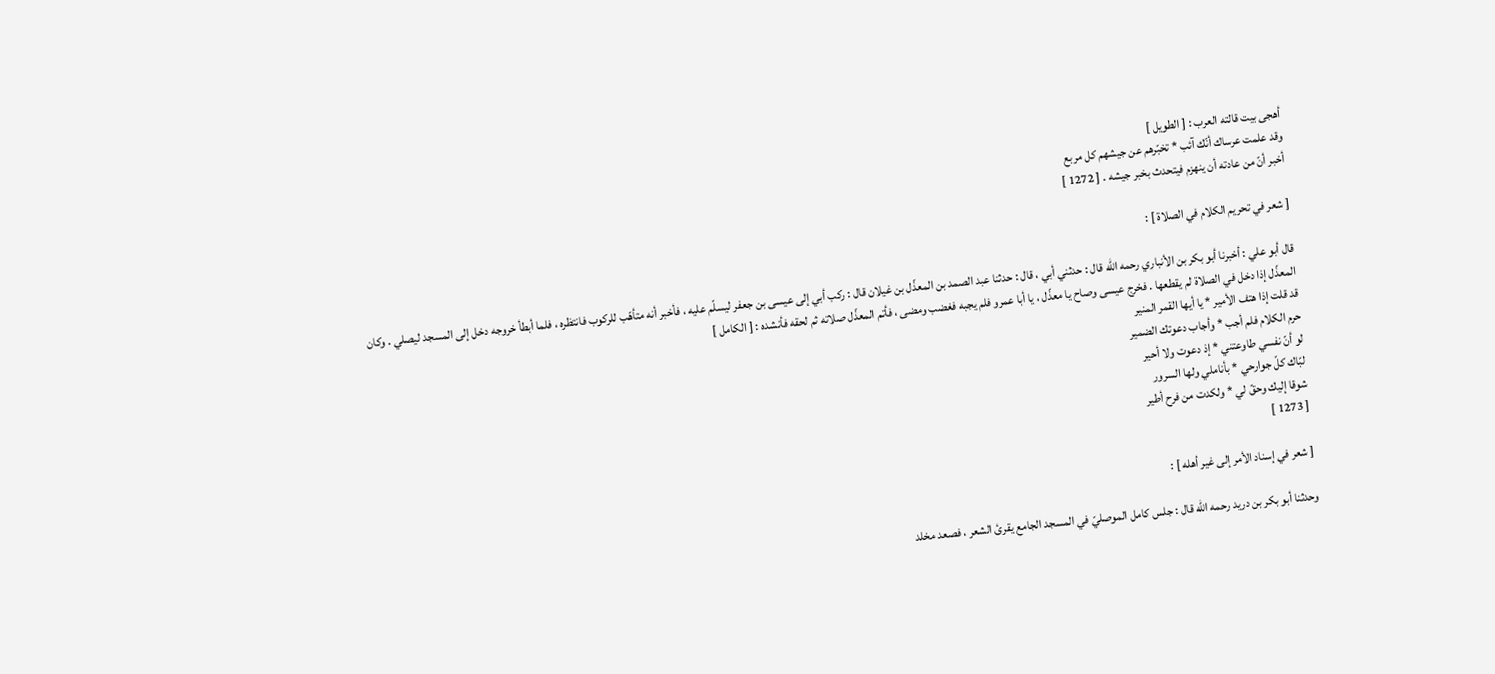أهجى بيت قالته العرب : [ الطويل ]
وقد علمت عرساك أنّك آئب * تخبّرهم عن جيشهم كل مربع
أخبر أنّ من عادته أن ينهزم فيتحدث بخبر جيشه . [ 1272 ]

[ شعر في تحريم الكلام في الصلاة ] :

قال أبو علي : أخبرنا أبو بكر بن الأنباري رحمه اللّه قال : حدثني أبي ، قال : حدثنا عبد الصمد بن المعذّل بن غيلان قال : ركب أبي إلى عيسى بن جعفر ليسلّم عليه ، فأخبر أنه متأهّب للركوب فانتظره ، فلما أبطأ خروجه دخل إلى المسجد ليصلي . وكان المعذّل إذا دخل في الصلاة لم يقطعها . فخرج عيسى وصاح يا معذّل ، يا أبا عمرو فلم يجبه فغضب ومضى ، فأتم المعذّل صلاته ثم لحقه فأنشده : [ الكامل ]
قد قلت إذا هتف الأمير * يا أيها القمر المنير
حرم الكلام فلم أجب * وأجاب دعوتك الضمير
لو أنّ نفسي طاوعتني * إذ دعوت ولا أحير
لبّاك كلّ جوارحي * بأناملي ولها السرور
شوقا إليك وحقّ لي * ولكدت من فرح أطير
[ 1273 ]

[ شعر في إسناد الأمر إلى غير أهله ] :

وحدثنا أبو بكر بن دريد رحمه اللّه قال : جلس كامل الموصليّ في المسجد الجامع يقرئ الشعر ، فصعد مخلد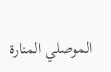الموصلي المنارة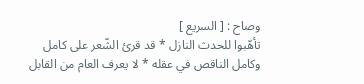وصاح : [ السريع ]
تأهّبوا للحدث النازل * قد قرئ الشّعر على كامل
وكامل الناقص في عقله * لا يعرف العام من القابل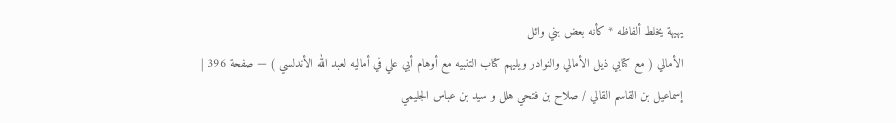يهيهة يخلط ألفاظه * كأنه بعض بني وائل
الأمالي ( مع كتابي ذيل الأمالي والنوادر ويليهم كتاب التنبيه مع أوهام أبي علي في أماليه لعبد الله الأندلسي ) — صفحة 396 | إسماعيل بن القاسم القالي / صلاح بن فتحي هلل و سيد بن عباس الجليمي